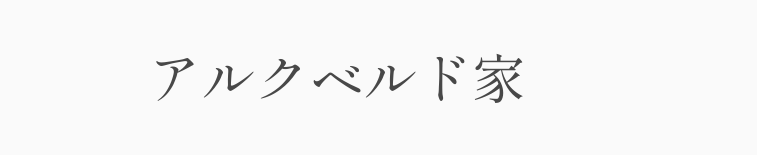アルクベルド家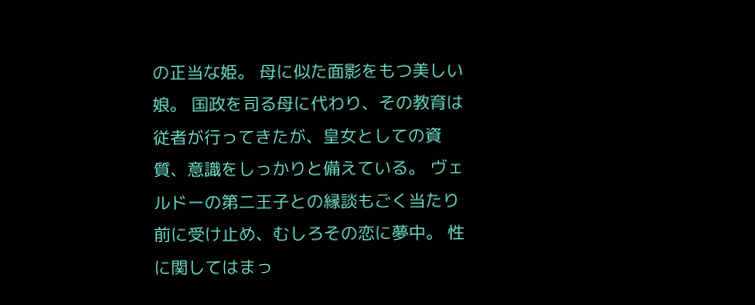の正当な姫。 母に似た面影をもつ美しい娘。 国政を司る母に代わり、その教育は従者が行ってきたが、皇女としての資質、意識をしっかりと備えている。 ヴェルドーの第二王子との縁談もごく当たり前に受け止め、むしろその恋に夢中。 性に関してはまっ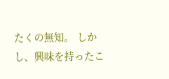たくの無知。 しかし、興味を持ったこ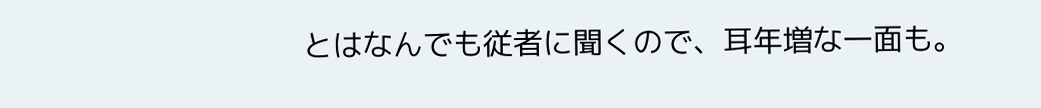とはなんでも従者に聞くので、耳年増な一面も。